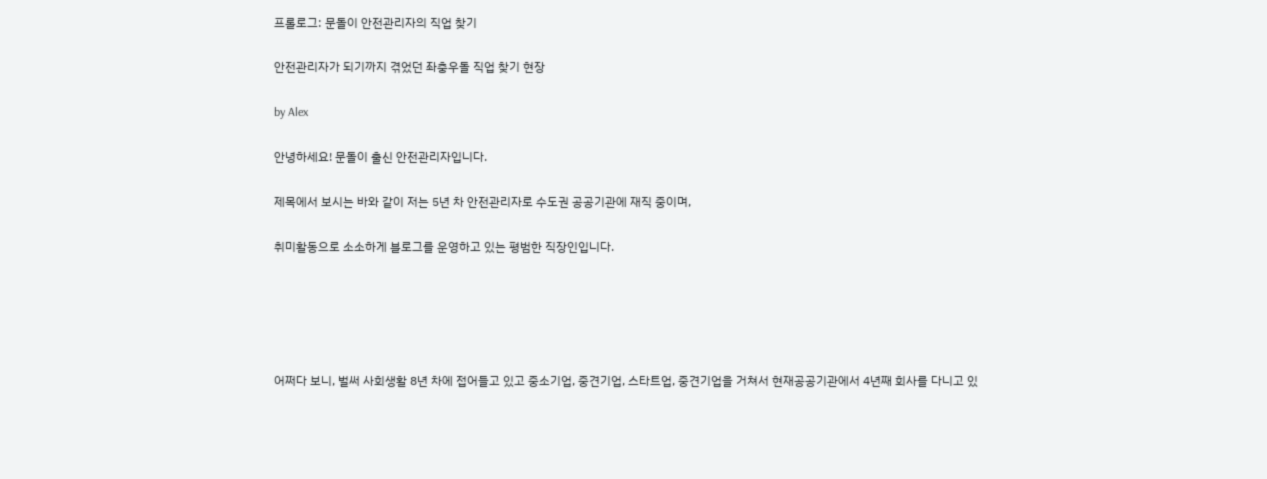프롤로그: 문돌이 안전관리자의 직업 찾기

안전관리자가 되기까지 겪었던 좌충우돌 직업 찾기 현장

by Alex

안녕하세요! 문돌이 출신 안전관리자입니다.

제목에서 보시는 바와 같이 저는 5년 차 안전관리자로 수도권 공공기관에 재직 중이며,

취미활동으로 소소하게 블로그를 운영하고 있는 평범한 직장인입니다.





어쩌다 보니, 벌써 사회생활 8년 차에 접어들고 있고 중소기업, 중견기업, 스타트업, 중견기업을 거쳐서 현재공공기관에서 4년째 회사를 다니고 있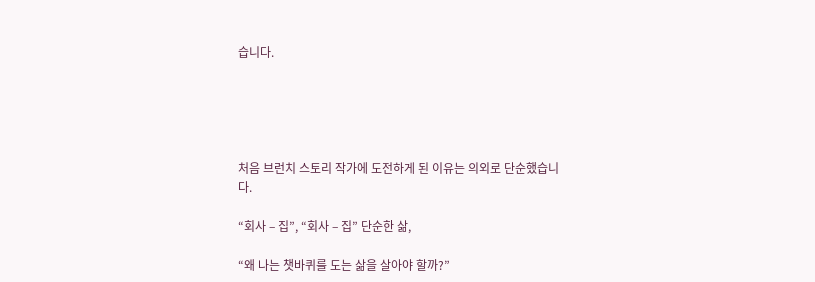습니다.





처음 브런치 스토리 작가에 도전하게 된 이유는 의외로 단순했습니다.

“회사 – 집”, “회사 – 집” 단순한 삶,

“왜 나는 챗바퀴를 도는 삶을 살아야 할까?”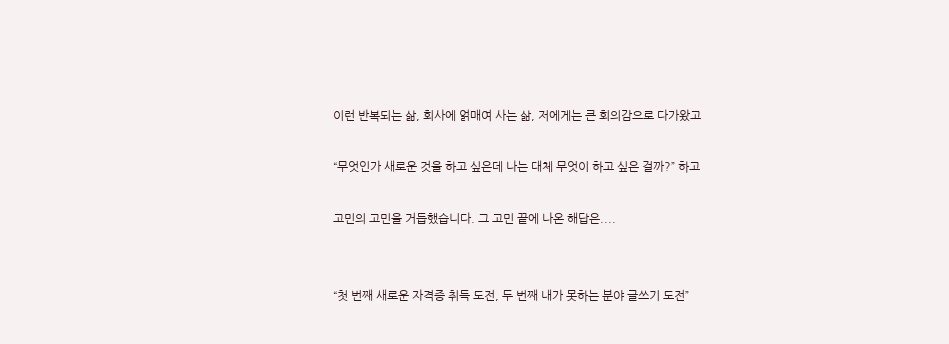이런 반복되는 삶, 회사에 얽매여 사는 삶, 저에게는 큰 회의감으로 다가왔고

“무엇인가 새로운 것을 하고 싶은데 나는 대체 무엇이 하고 싶은 걸까?” 하고

고민의 고민을 거듭했습니다. 그 고민 끝에 나온 해답은....


“첫 번째 새로운 자격증 취득 도전, 두 번째 내가 못하는 분야 글쓰기 도전”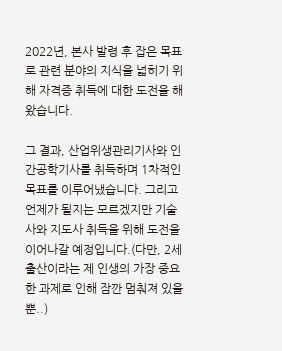2022년, 본사 발령 후 잡은 목표로 관련 분야의 지식을 넓히기 위해 자격증 취득에 대한 도전을 해왔습니다.

그 결과, 산업위생관리기사와 인간공학기사를 취득하며 1차적인 목표를 이루어냈습니다. 그리고 언제가 될지는 모르겠지만 기술사와 지도사 취득을 위해 도전을 이어나갈 예정입니다.(다만, 2세 출산이라는 제 인생의 가장 중요한 과제로 인해 잠깐 멈춰져 있을 뿐..)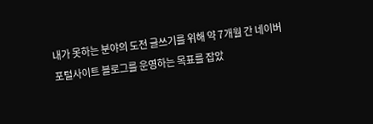내가 못하는 분야의 도전 글쓰기를 위해 약 7개월 간 네이버 포털사이트 블로그를 운영하는 목표를 잡았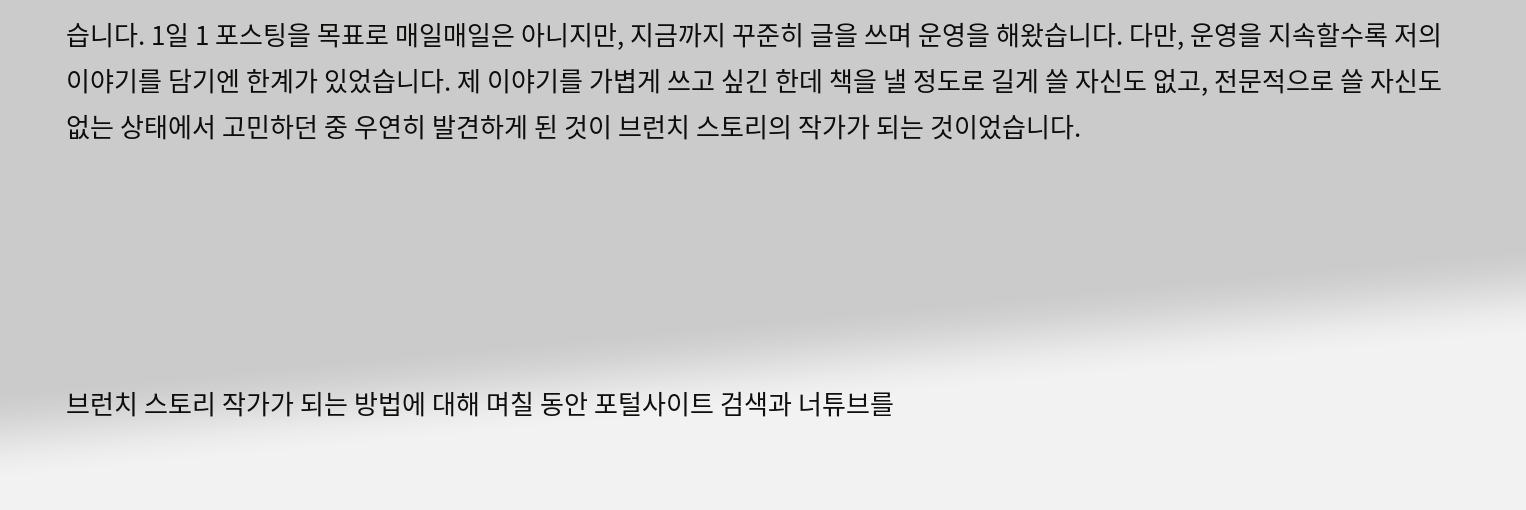습니다. 1일 1 포스팅을 목표로 매일매일은 아니지만, 지금까지 꾸준히 글을 쓰며 운영을 해왔습니다. 다만, 운영을 지속할수록 저의 이야기를 담기엔 한계가 있었습니다. 제 이야기를 가볍게 쓰고 싶긴 한데 책을 낼 정도로 길게 쓸 자신도 없고, 전문적으로 쓸 자신도 없는 상태에서 고민하던 중 우연히 발견하게 된 것이 브런치 스토리의 작가가 되는 것이었습니다.





브런치 스토리 작가가 되는 방법에 대해 며칠 동안 포털사이트 검색과 너튜브를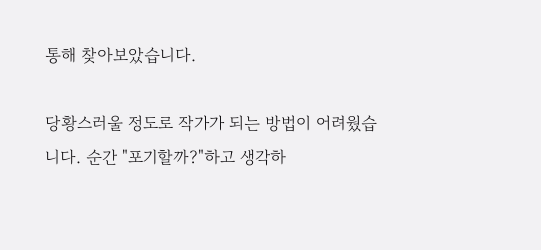통해 찾아보았습니다.

당황스러울 정도로 작가가 되는 방법이 어려웠습니다. 순간 "포기할까?"하고 생각하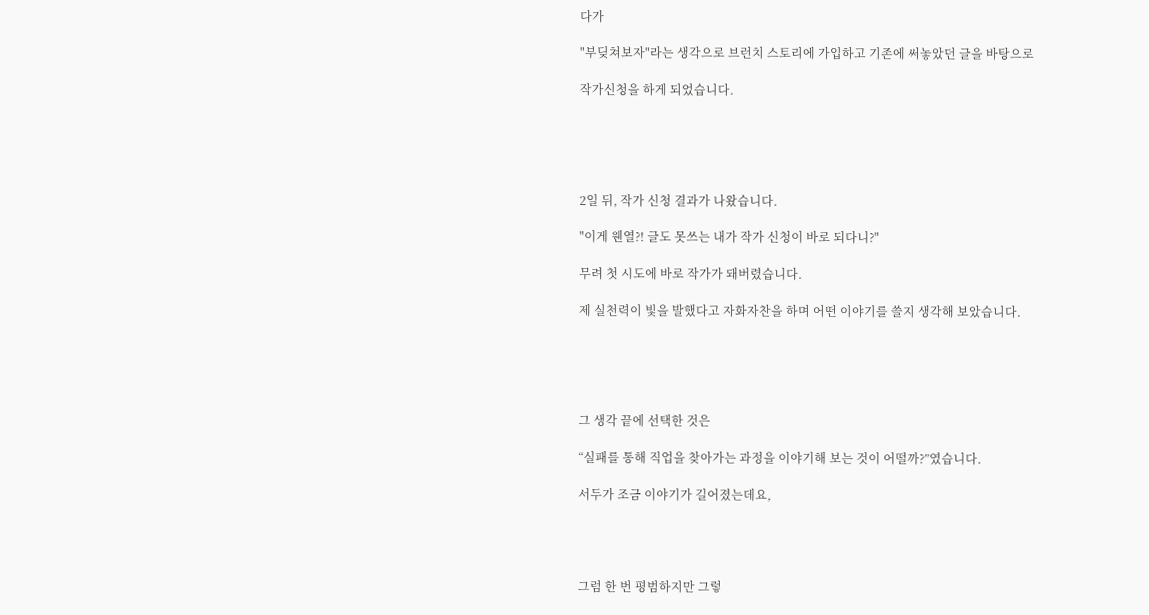다가

"부딪쳐보자"라는 생각으로 브런치 스토리에 가입하고 기존에 써놓았던 글을 바탕으로

작가신청을 하게 되었습니다.





2일 뒤, 작가 신청 결과가 나왔습니다.

"이게 웬열?! 글도 못쓰는 내가 작가 신청이 바로 되다니?"

무려 첫 시도에 바로 작가가 돼버렸습니다.

제 실천력이 빛을 발했다고 자화자찬을 하며 어떤 이야기를 쓸지 생각해 보았습니다.





그 생각 끝에 선택한 것은

“실패를 통해 직업을 찾아가는 과정을 이야기해 보는 것이 어떨까?”였습니다.

서두가 조금 이야기가 길어졌는데요,




그럼 한 번 평범하지만 그렇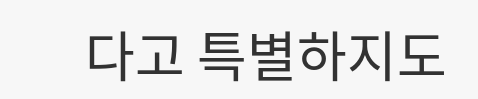다고 특별하지도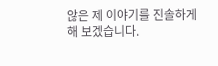않은 제 이야기를 진솔하게 해 보겠습니다.